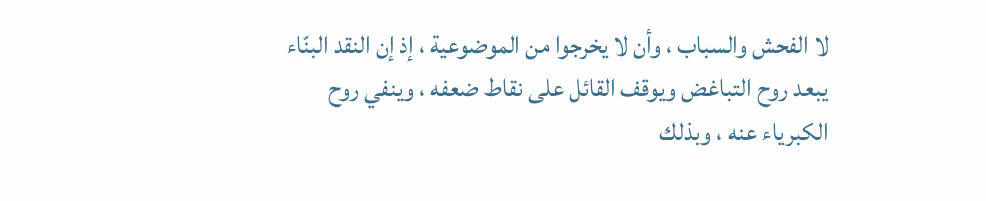لا الفحش والسباب ، وأن لا يخرجوا من الموضوعية ، إذ إن النقد البنّاء يبعد روح التباغض ويوقف القائل على نقاط ضعفه ، وينفي روح الكبرياء عنه ، وبذلك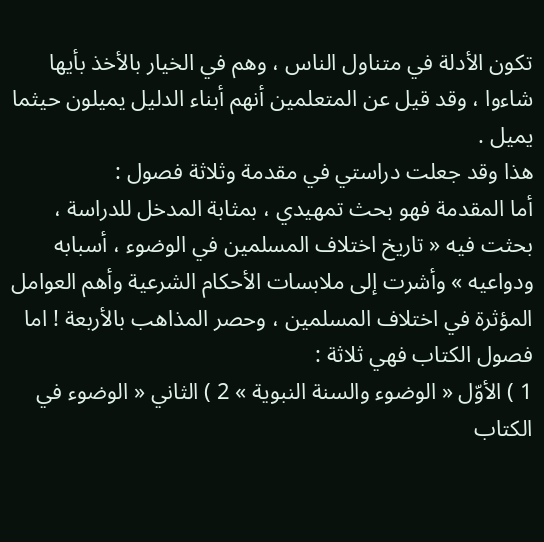تكون الأدلة في متناول الناس ، وهم في الخيار بالأخذ بأيها شاءوا ، وقد قيل عن المتعلمين أنهم أبناء الدليل يميلون حيثما يميل .
هذا وقد جعلت دراستي في مقدمة وثلاثة فصول :
أما المقدمة فهو بحث تمهيدي ، بمثابة المدخل للدراسة ، بحثت فيه « تاريخ اختلاف المسلمين في الوضوء ، أسبابه ودواعيه » وأشرت إلى ملابسات الأحكام الشرعية وأهم العوامل المؤثرة في اختلاف المسلمين ، وحصر المذاهب بالأربعة ! اما فصول الكتاب فهي ثلاثة :
1 ) الأوّل « الوضوء والسنة النبوية » 2 ) الثاني « الوضوء في الكتاب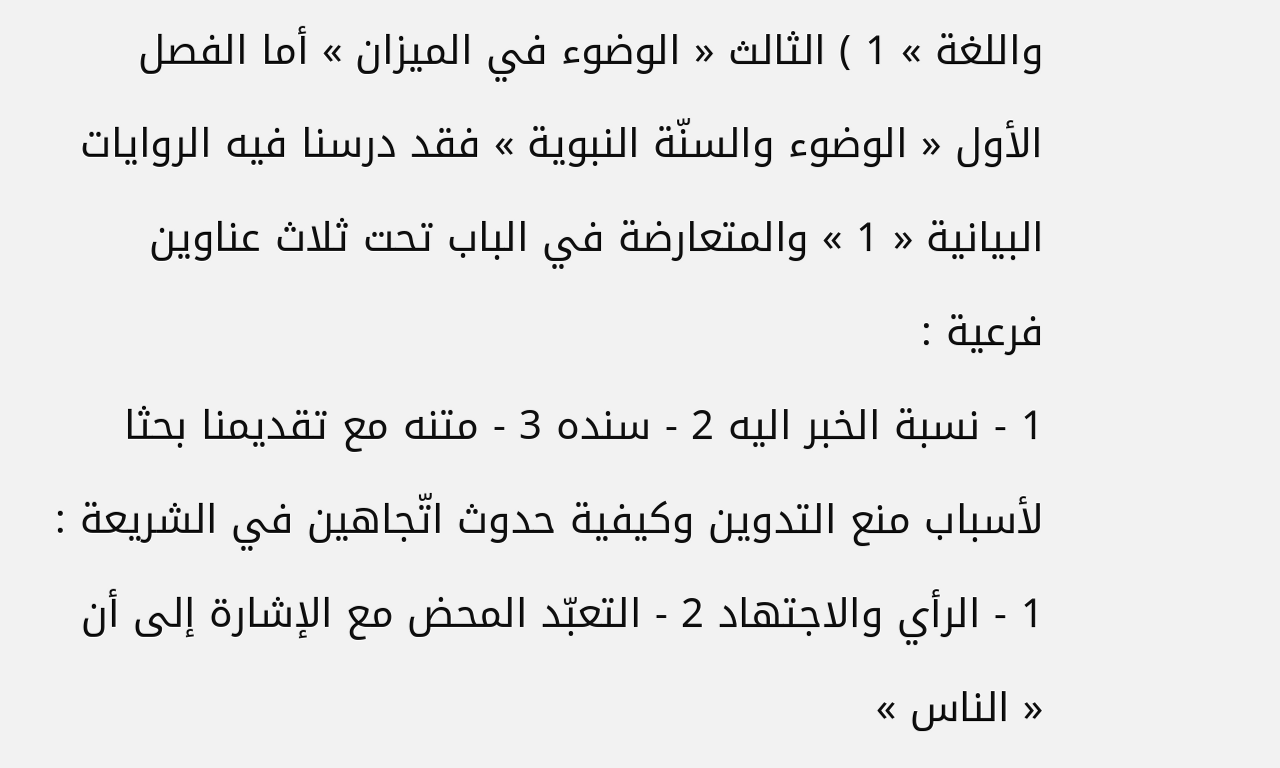واللغة » 1 ) الثالث « الوضوء في الميزان » أما الفصل الأول « الوضوء والسنّة النبوية » فقد درسنا فيه الروايات البيانية « 1 » والمتعارضة في الباب تحت ثلاث عناوين فرعية :
1 - نسبة الخبر اليه 2 - سنده 3 - متنه مع تقديمنا بحثا لأسباب منع التدوين وكيفية حدوث اتّجاهين في الشريعة :
1 - الرأي والاجتهاد 2 - التعبّد المحض مع الإشارة إلى أن « الناس »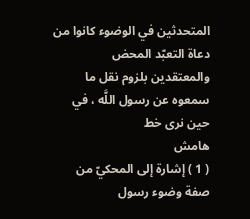المتحدثين في الوضوء كانوا من دعاة التعبّد المحض والمعتقدين بلزوم نقل ما سمعوه عن رسول اللَّه ، في حين نرى خط
هامش
( 1 ) إشارة إلى المحكيّ من صفة وضوء رسول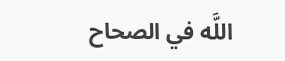اللَّه في الصحاح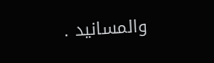والمسانيد .